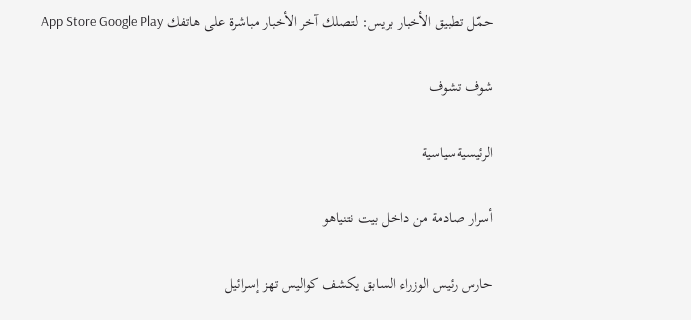حمّل تطبيق الأخبار بريس: لتصلك آخر الأخبار مباشرة على هاتفك App Store Google Play

شوف تشوف

الرئيسيةسياسية

أسرار صادمة من داخل بيت نتنياهو

حارس رئيس الوزراء السابق يكشف كواليس تهز إسرائيل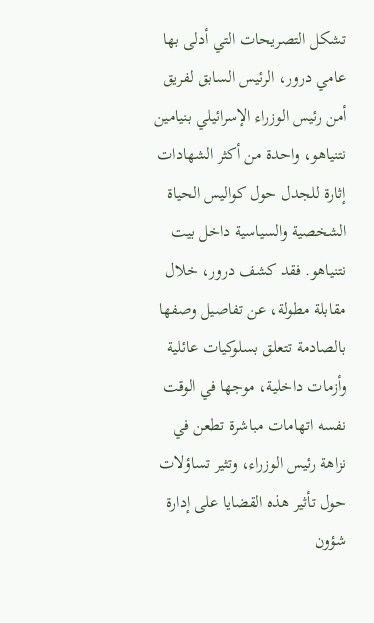تشكل التصريحات التي أدلى بها عامي درور، الرئيس السابق لفريق أمن رئيس الوزراء الإسرائيلي بنيامين نتنياهو، واحدة من أكثر الشهادات إثارة للجدل حول كواليس الحياة الشخصية والسياسية داخل بيت نتنياهو. فقد كشف درور، خلال مقابلة مطولة، عن تفاصيل وصفها بالصادمة تتعلق بسلوكيات عائلية وأزمات داخلية، موجها في الوقت نفسه اتهامات مباشرة تطعن في نزاهة رئيس الوزراء، وتثير تساؤلات حول تأثير هذه القضايا على إدارة شؤون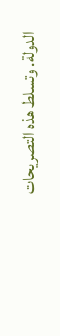الدولة. وتسلط هذه التصريحات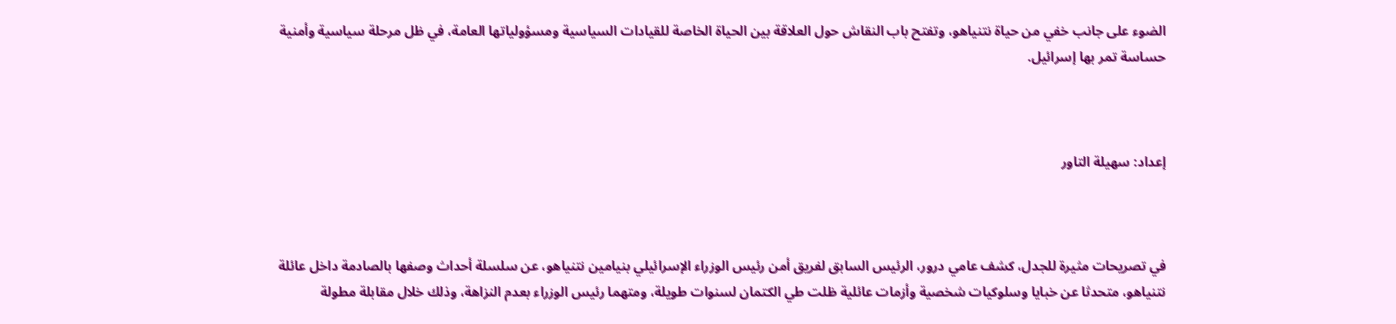الضوء على جانب خفي من حياة نتنياهو، وتفتح باب النقاش حول العلاقة بين الحياة الخاصة للقيادات السياسية ومسؤولياتها العامة، في ظل مرحلة سياسية وأمنية حساسة تمر بها إسرائيل.



إعداد: سهيلة التاور



في تصريحات مثيرة للجدل، كشف عامي درور، الرئيس السابق لفريق أمن رئيس الوزراء الإسرائيلي بنيامين نتنياهو، عن سلسلة أحداث وصفها بالصادمة داخل عائلة نتنياهو، متحدثا عن خبايا وسلوكيات شخصية وأزمات عائلية ظلت طي الكتمان لسنوات طويلة، ومتهما رئيس الوزراء بعدم النزاهة، وذلك خلال مقابلة مطولة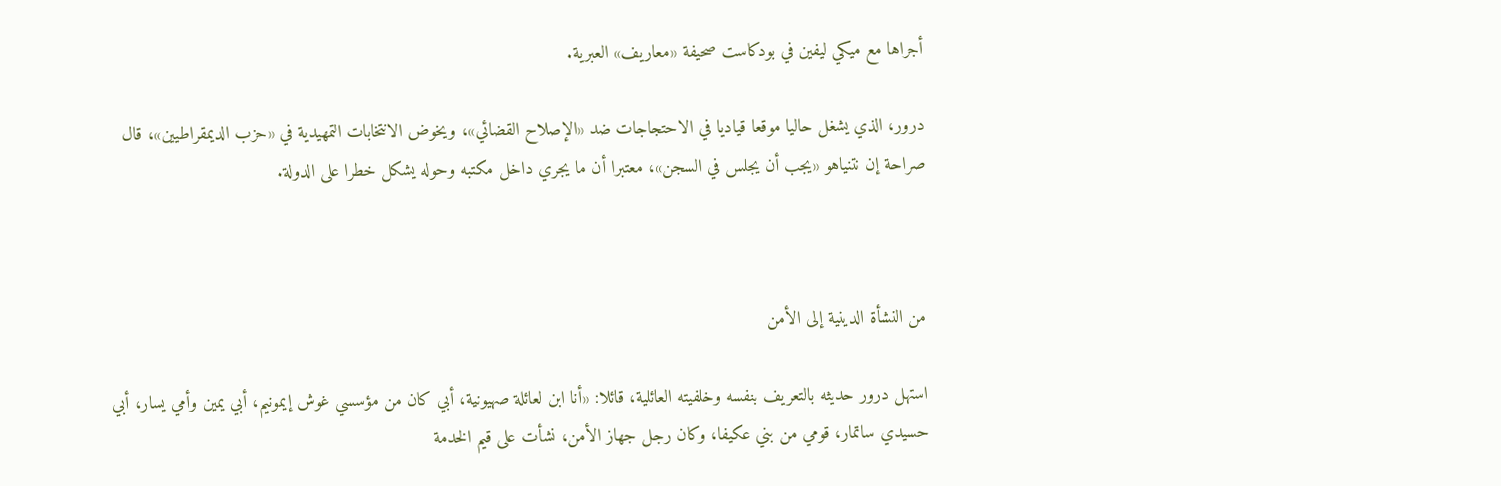أجراها مع ميكي ليفين في بودكاست صحيفة «معاريف» العبرية.

درور، الذي يشغل حاليا موقعا قياديا في الاحتجاجات ضد «الإصلاح القضائي»، ويخوض الانتخابات التمهيدية في «حزب الديمقراطيين»، قال صراحة إن نتنياهو «يجب أن يجلس في السجن»، معتبرا أن ما يجري داخل مكتبه وحوله يشكل خطرا على الدولة.



من النشأة الدينية إلى الأمن

استهل درور حديثه بالتعريف بنفسه وخلفيته العائلية، قائلا: «أنا ابن لعائلة صهيونية، أبي كان من مؤسسي غوش إيمونيم، أبي يمين وأمي يسار، أبي حسيدي ساتمار، قومي من بني عكيفا، وكان رجل جهاز الأمن، نشأت على قيم الخدمة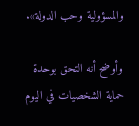والمسؤولية وحب الدولة».

وأوضح أنه التحق بوحدة حماية الشخصيات في اليوم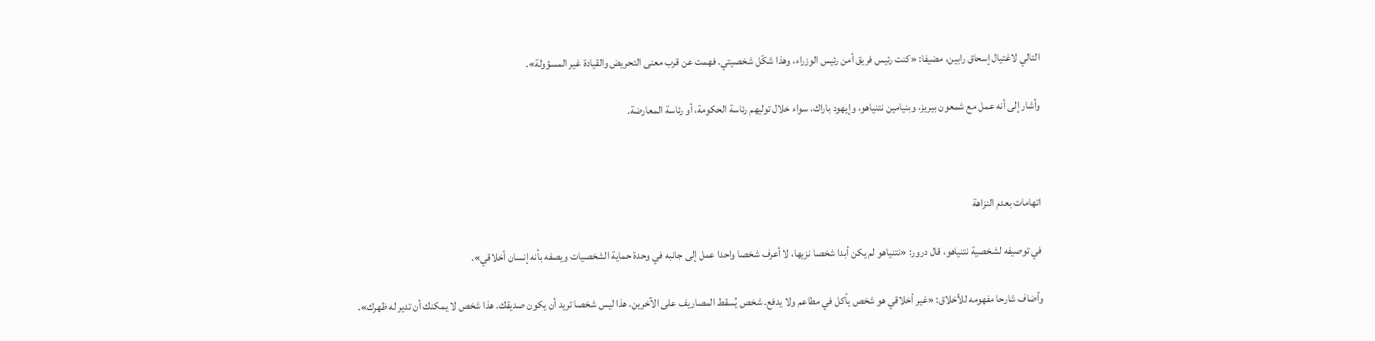التالي لاغتيال إسحاق رابين، مضيفا: «كنت رئيس فريق أمن رئيس الوزراء، وهذا شكّل شخصيتي. فهمت عن قرب معنى التحريض والقيادة غير المسؤولة».

وأشار إلى أنه عمل مع شمعون بيريز، وبنيامين نتنياهو، وإيهود باراك، سواء خلال توليهم رئاسة الحكومة، أو رئاسة المعارضة.



اتهامات بعدم النزاهة

في توصيفه لشخصية نتنياهو، قال درور: «نتنياهو لم يكن أبدا شخصا نزيها، لا أعرف شخصا واحدا عمل إلى جانبه في وحدة حماية الشخصيات ويصفه بأنه إنسان أخلاقي».

وأضاف شارحا مفهومه للأخلاق: «غير أخلاقي هو شخص يأكل في مطاعم ولا يدفع. شخص يُسقط المصاريف على الآخرين. هذا ليس شخصا تريد أن يكون صديقك. هذا شخص لا يمكنك أن تدير له ظهرك».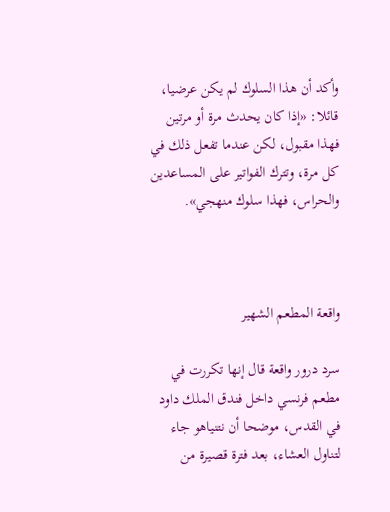وأكد أن هذا السلوك لم يكن عرضيا، قائلا: «إذا كان يحدث مرة أو مرتين فهذا مقبول، لكن عندما تفعل ذلك في كل مرة، وتترك الفواتير على المساعدين والحراس، فهذا سلوك منهجي».



واقعة المطعم الشهير

سرد درور واقعة قال إنها تكررت في مطعم فرنسي داخل فندق الملك داود في القدس، موضحا أن نتنياهو جاء لتناول العشاء، بعد فترة قصيرة من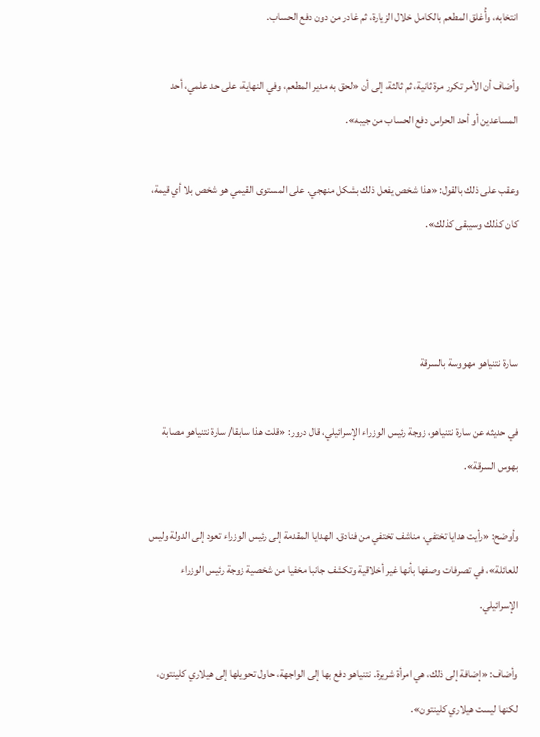انتخابه، وأُغلق المطعم بالكامل خلال الزيارة، ثم غادر من دون دفع الحساب.

وأضاف أن الأمر تكرر مرة ثانية، ثم ثالثة، إلى أن «لحق به مدير المطعم، وفي النهاية، على حد علمي، أحد المساعدين أو أحد الحراس دفع الحساب من جيبه».

وعقب على ذلك بالقول: «هذا شخص يفعل ذلك بشكل منهجي. على المستوى القيمي هو شخص بلا أي قيمة، كان كذلك وسيبقى كذلك».



سارة نتنياهو مهووسة بالسرقة

في حديثه عن سارة نتنياهو، زوجة رئيس الوزراء الإسرائيلي، قال درور: «قلت هذا سابقا/ سارة نتنياهو مصابة بهوس السرقة».

وأوضح: «رأيت هدايا تختفي، مناشف تختفي من فنادق. الهدايا المقدمة إلى رئيس الوزراء تعود إلى الدولة وليس للعائلة»، في تصرفات وصفها بأنها غير أخلاقية وتكشف جانبا مخفيا من شخصية زوجة رئيس الوزراء الإسرائيلي.

وأضاف: «إضافة إلى ذلك، هي امرأة شريرة. نتنياهو دفع بها إلى الواجهة، حاول تحويلها إلى هيلاري كلينتون، لكنها ليست هيلاري كلينتون».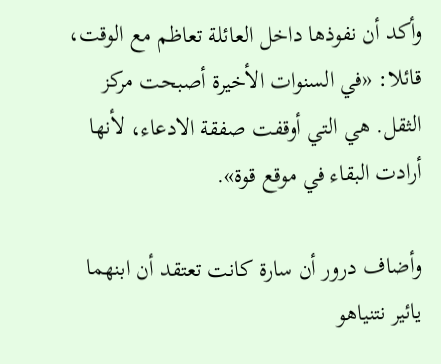وأكد أن نفوذها داخل العائلة تعاظم مع الوقت، قائلا: «في السنوات الأخيرة أصبحت مركز الثقل. هي التي أوقفت صفقة الادعاء، لأنها أرادت البقاء في موقع قوة».

وأضاف درور أن سارة كانت تعتقد أن ابنهما يائير نتنياهو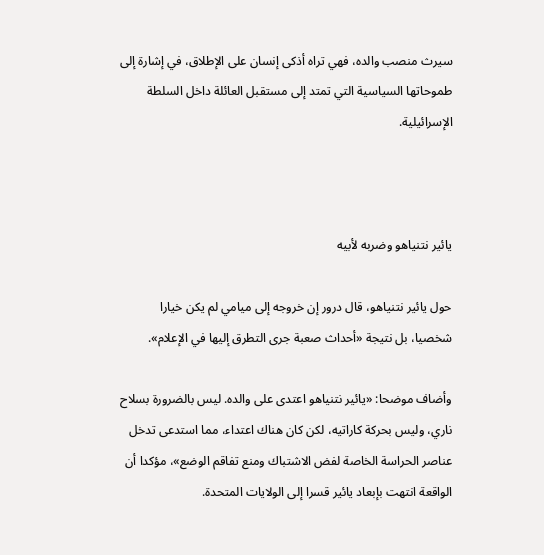سيرث منصب والده، فهي تراه أذكى إنسان على الإطلاق، في إشارة إلى طموحاتها السياسية التي تمتد إلى مستقبل العائلة داخل السلطة الإسرائيلية.



يائير نتنياهو وضربه لأبيه

حول يائير نتنياهو، قال درور إن خروجه إلى ميامي لم يكن خيارا شخصيا، بل نتيجة «أحداث صعبة جرى التطرق إليها في الإعلام».

وأضاف موضحا: «يائير نتنياهو اعتدى على والده. ليس بالضرورة بسلاح ناري، وليس بحركة كاراتيه، لكن كان هناك اعتداء، مما استدعى تدخل عناصر الحراسة الخاصة لفض الاشتباك ومنع تفاقم الوضع»، مؤكدا أن الواقعة انتهت بإبعاد يائير قسرا إلى الولايات المتحدة.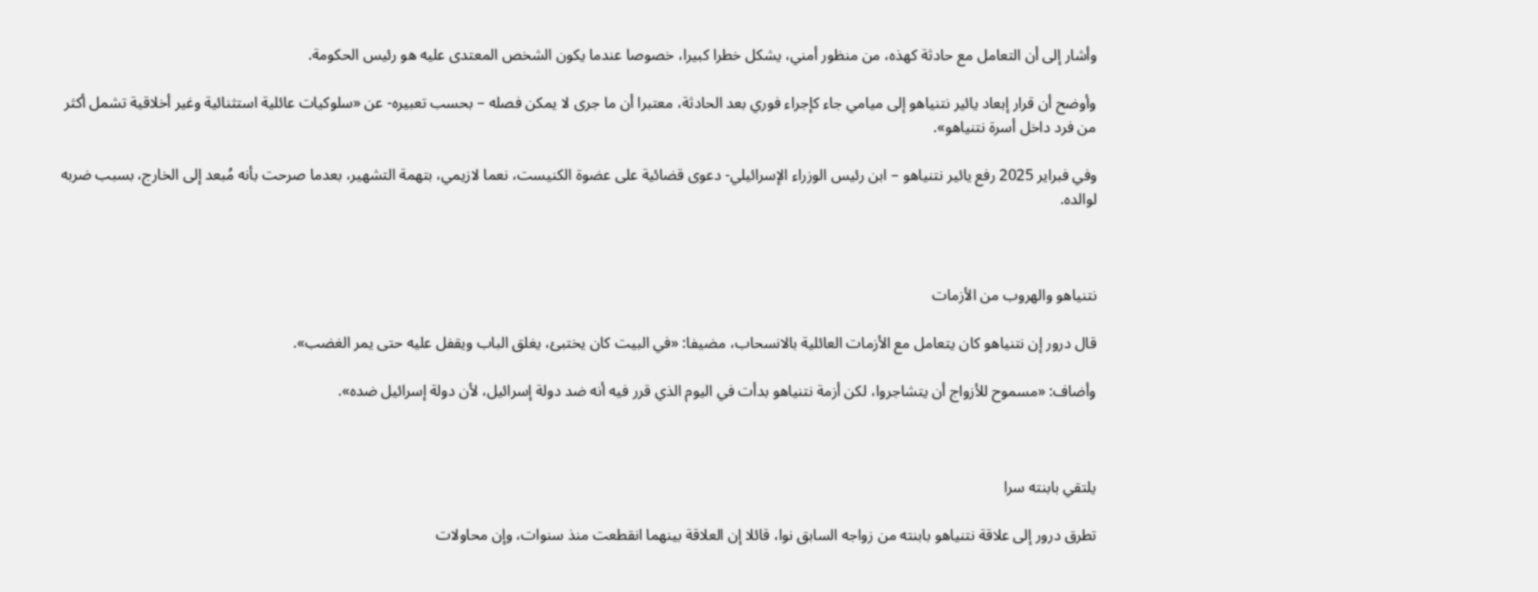وأشار إلى أن التعامل مع حادثة كهذه، من منظور أمني، يشكل خطرا كبيرا، خصوصا عندما يكون الشخص المعتدى عليه هو رئيس الحكومة.

وأوضح أن قرار إبعاد يائير نتنياهو إلى ميامي جاء كإجراء فوري بعد الحادثة، معتبرا أن ما جرى لا يمكن فصله – بحسب تعبيره- عن «سلوكيات عائلية استثنائية وغير أخلاقية تشمل أكثر من فرد داخل أسرة نتنياهو».

وفي فبراير 2025 رفع يائير نتنياهو – ابن رئيس الوزراء الإسرائيلي- دعوى قضائية على عضوة الكنيست، نعما لازيمي، بتهمة التشهير، بعدما صرحت بأنه مُبعد إلى الخارج، بسبب ضربه لوالده.



نتنياهو والهروب من الأزمات

قال درور إن نتنياهو كان يتعامل مع الأزمات العائلية بالانسحاب، مضيفا: «في البيت كان يختبئ، يغلق الباب ويقفل عليه حتى يمر الغضب».

وأضاف: «مسموح للأزواج أن يتشاجروا، لكن أزمة نتنياهو بدأت في اليوم الذي قرر فيه أنه ضد دولة إسرائيل، لأن دولة إسرائيل ضده».



يلتقي بابنته سرا

تطرق درور إلى علاقة نتنياهو بابنته من زواجه السابق نوا، قائلا إن العلاقة بينهما انقطعت منذ سنوات، وإن محاولات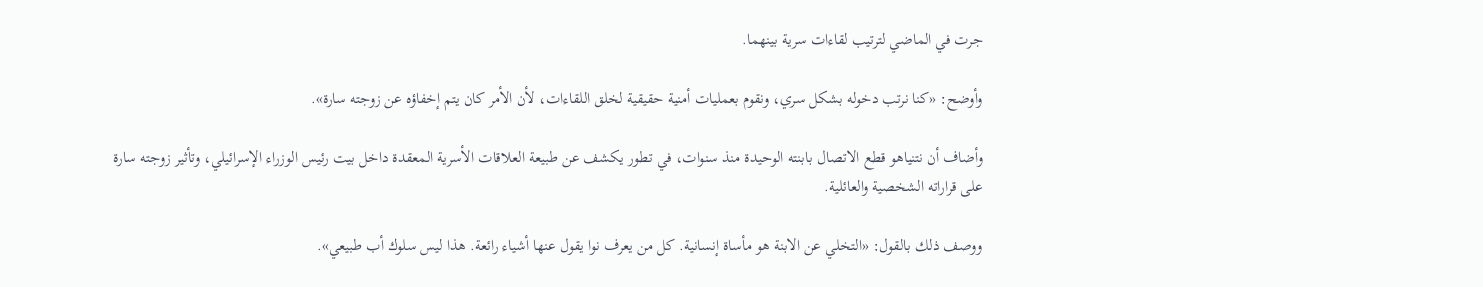جرت في الماضي لترتيب لقاءات سرية بينهما.

وأوضح: «كنا نرتب دخوله بشكل سري، ونقوم بعمليات أمنية حقيقية لخلق اللقاءات، لأن الأمر كان يتم إخفاؤه عن زوجته سارة».

وأضاف أن نتنياهو قطع الاتصال بابنته الوحيدة منذ سنوات، في تطور يكشف عن طبيعة العلاقات الأسرية المعقدة داخل بيت رئيس الوزراء الإسرائيلي، وتأثير زوجته سارة على قراراته الشخصية والعائلية.

ووصف ذلك بالقول: «التخلي عن الابنة هو مأساة إنسانية. كل من يعرف نوا يقول عنها أشياء رائعة. هذا ليس سلوك أب طبيعي».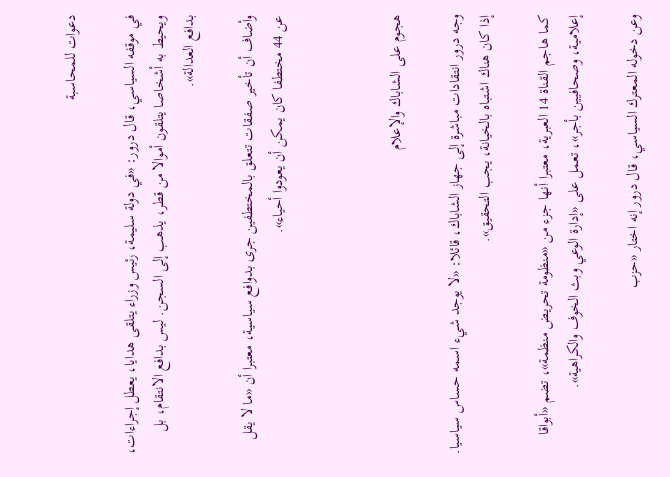دعوات للمحاسبة

في موقفه السياسي، قال درور: «في دولة سليمة، رئيس وزراء يتلقى هدايا، يعطل إجراءات، ويحيط به أشخاصا يتلقون أموالا من قطر، يذهب إلى السجن. ليس بدافع الانتقام، بل بدافع العدالة».

وأضاف أن تأخير صفقات تتعلق بالمختطفين جرى بدوافع سياسية، معتبرا أن «ما لا يقل عن 44 مختطفا كان يمكن أن يعودوا أحياء».



هجوم على الشاباك والإعلام

وجه درور انتقادات مباشرة إلى جهاز الشاباك، قائلا: «لا يوجد شيء اسمه حساس سياسيا. إذا كان هناك اشتباه بالخيانة، يجب التحقيق».

كما هاجم القناة 14 العبرية، معتبرا أنها جزء من «منظومة تحريض منظمة»، تضم «أبواقا إعلامية، وصحافيين بأجر»، تعمل على «إدارة الوعي وبث الخوف والكراهية».

وعن دخوله المعترك السياسي، قال درور إنه اختار «حزب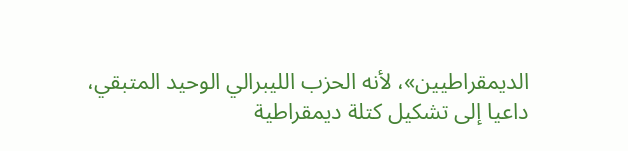الديمقراطيين»، لأنه الحزب الليبرالي الوحيد المتبقي، داعيا إلى تشكيل كتلة ديمقراطية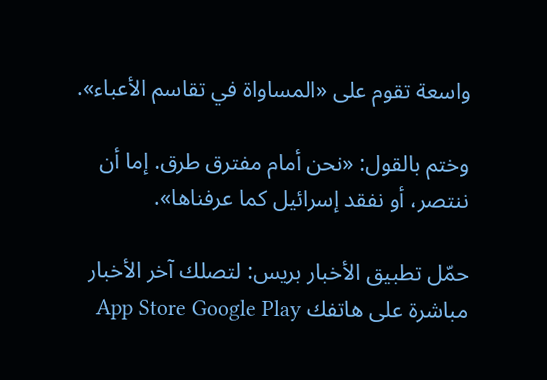واسعة تقوم على «المساواة في تقاسم الأعباء».

وختم بالقول: «نحن أمام مفترق طرق. إما أن ننتصر، أو نفقد إسرائيل كما عرفناها».

حمّل تطبيق الأخبار بريس: لتصلك آخر الأخبار مباشرة على هاتفك App Store Google Play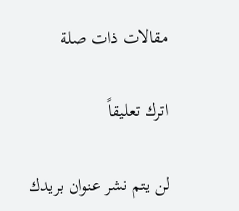مقالات ذات صلة

اترك تعليقاً

لن يتم نشر عنوان بريدك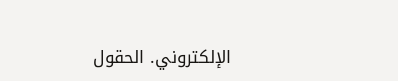الإلكتروني. الحقول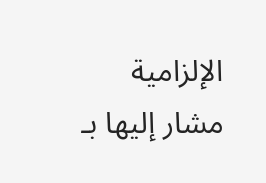الإلزامية مشار إليها بـ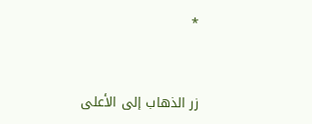*


زر الذهاب إلى الأعلى